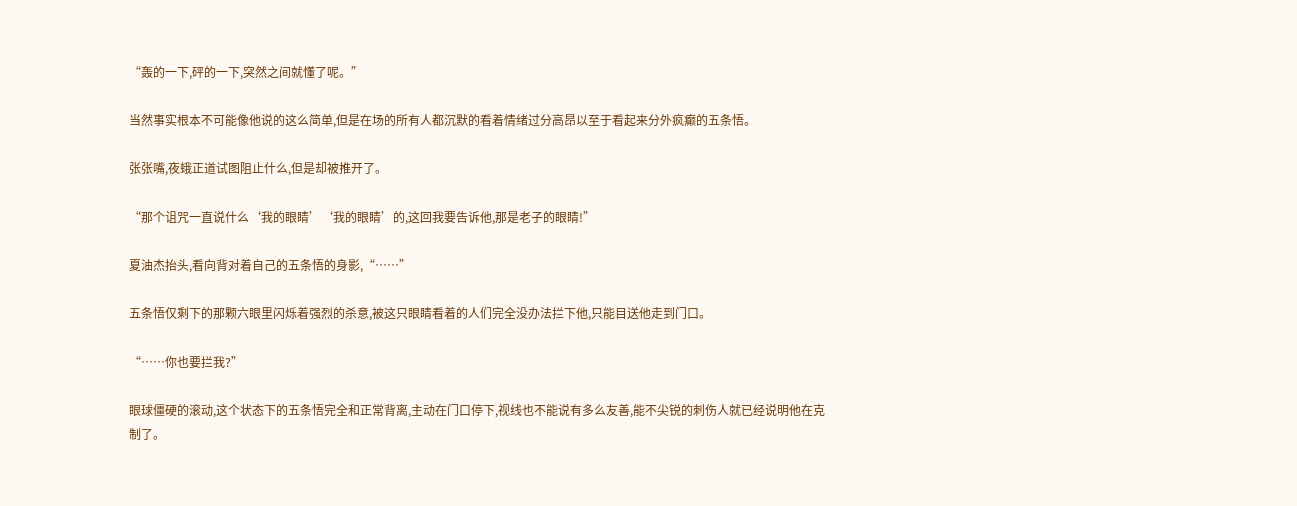“轰的一下,砰的一下,突然之间就懂了呢。”

当然事实根本不可能像他说的这么简单,但是在场的所有人都沉默的看着情绪过分高昂以至于看起来分外疯癫的五条悟。

张张嘴,夜蛾正道试图阻止什么,但是却被推开了。

“那个诅咒一直说什么‘我的眼睛’‘我的眼睛’的,这回我要告诉他,那是老子的眼睛!”

夏油杰抬头,看向背对着自己的五条悟的身影,“……”

五条悟仅剩下的那颗六眼里闪烁着强烈的杀意,被这只眼睛看着的人们完全没办法拦下他,只能目送他走到门口。

“……你也要拦我?”

眼球僵硬的滚动,这个状态下的五条悟完全和正常背离,主动在门口停下,视线也不能说有多么友善,能不尖锐的刺伤人就已经说明他在克制了。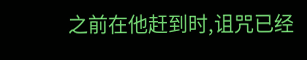之前在他赶到时,诅咒已经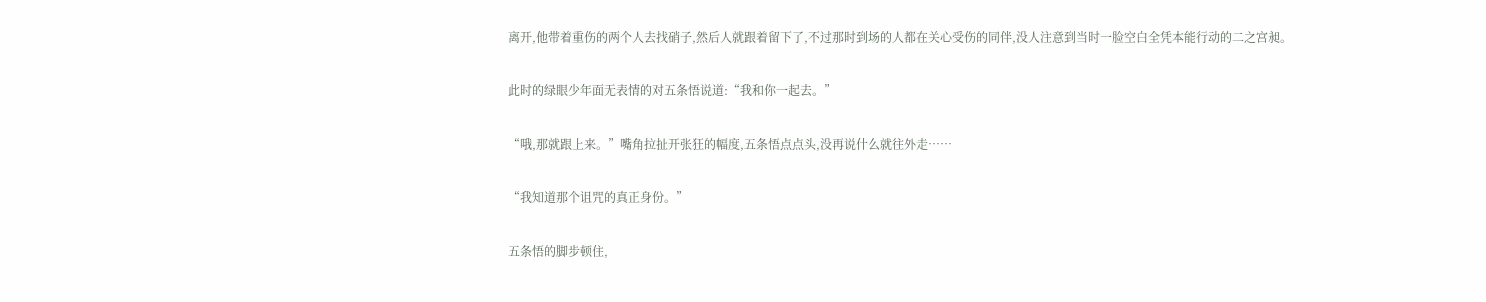离开,他带着重伤的两个人去找硝子,然后人就跟着留下了,不过那时到场的人都在关心受伤的同伴,没人注意到当时一脸空白全凭本能行动的二之宫昶。

此时的绿眼少年面无表情的对五条悟说道:“我和你一起去。”

“哦,那就跟上来。”嘴角拉扯开张狂的幅度,五条悟点点头,没再说什么就往外走……

“我知道那个诅咒的真正身份。”

五条悟的脚步顿住,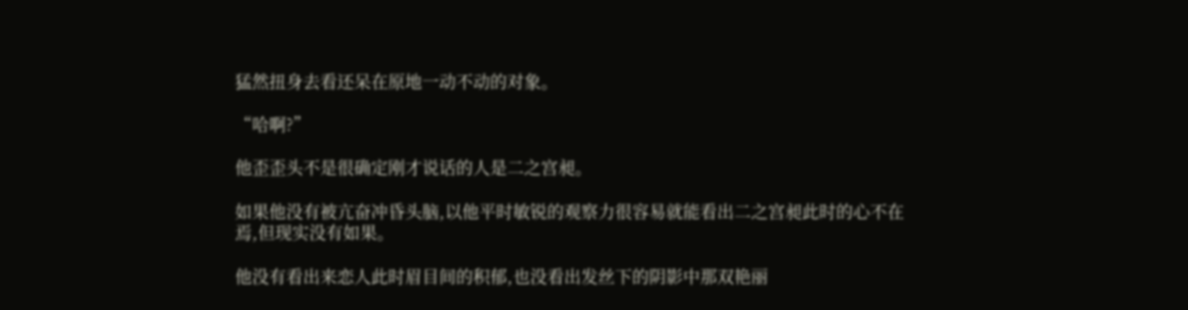猛然扭身去看还呆在原地一动不动的对象。

“哈啊?”

他歪歪头不是很确定刚才说话的人是二之宫昶。

如果他没有被亢奋冲昏头脑,以他平时敏锐的观察力很容易就能看出二之宫昶此时的心不在焉,但现实没有如果。

他没有看出来恋人此时眉目间的积郁,也没看出发丝下的阴影中那双艳丽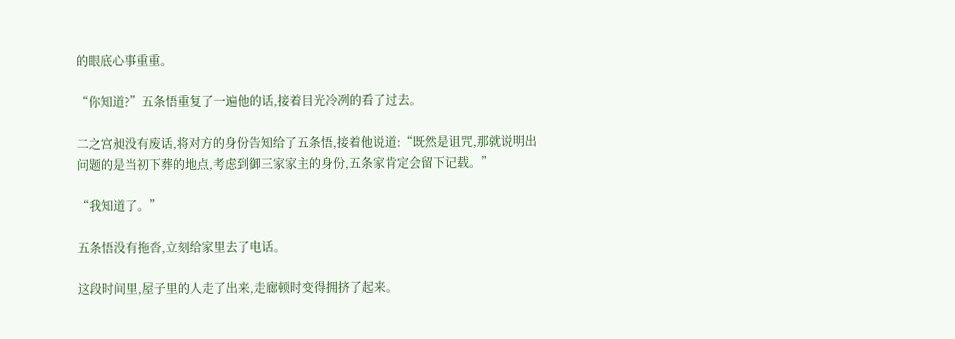的眼底心事重重。

“你知道?”五条悟重复了一遍他的话,接着目光冷冽的看了过去。

二之宫昶没有废话,将对方的身份告知给了五条悟,接着他说道:“既然是诅咒,那就说明出问题的是当初下葬的地点,考虑到御三家家主的身份,五条家肯定会留下记载。”

“我知道了。”

五条悟没有拖沓,立刻给家里去了电话。

这段时间里,屋子里的人走了出来,走廊顿时变得拥挤了起来。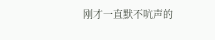刚才一直默不吭声的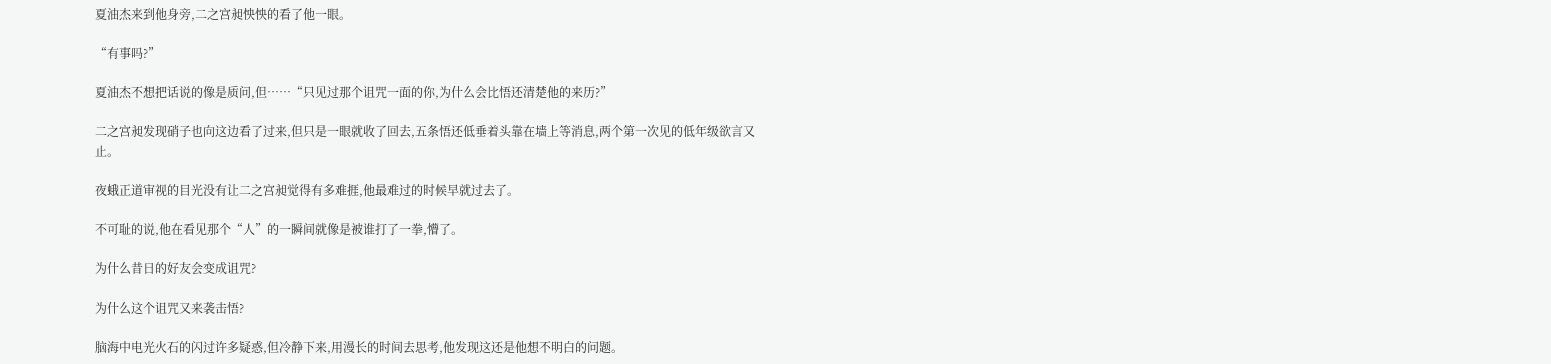夏油杰来到他身旁,二之宫昶怏怏的看了他一眼。

“有事吗?”

夏油杰不想把话说的像是质问,但……“只见过那个诅咒一面的你,为什么会比悟还清楚他的来历?”

二之宫昶发现硝子也向这边看了过来,但只是一眼就收了回去,五条悟还低垂着头靠在墙上等消息,两个第一次见的低年级欲言又止。

夜蛾正道审视的目光没有让二之宫昶觉得有多难捱,他最难过的时候早就过去了。

不可耻的说,他在看见那个“人”的一瞬间就像是被谁打了一拳,懵了。

为什么昔日的好友会变成诅咒?

为什么这个诅咒又来袭击悟?

脑海中电光火石的闪过许多疑惑,但冷静下来,用漫长的时间去思考,他发现这还是他想不明白的问题。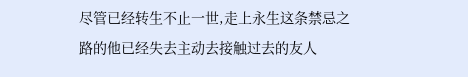尽管已经转生不止一世,走上永生这条禁忌之路的他已经失去主动去接触过去的友人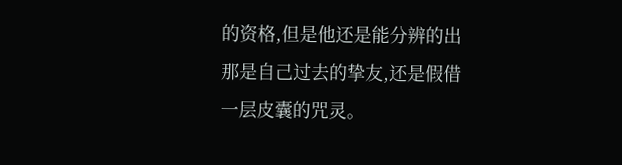的资格,但是他还是能分辨的出那是自己过去的挚友,还是假借一层皮囊的咒灵。